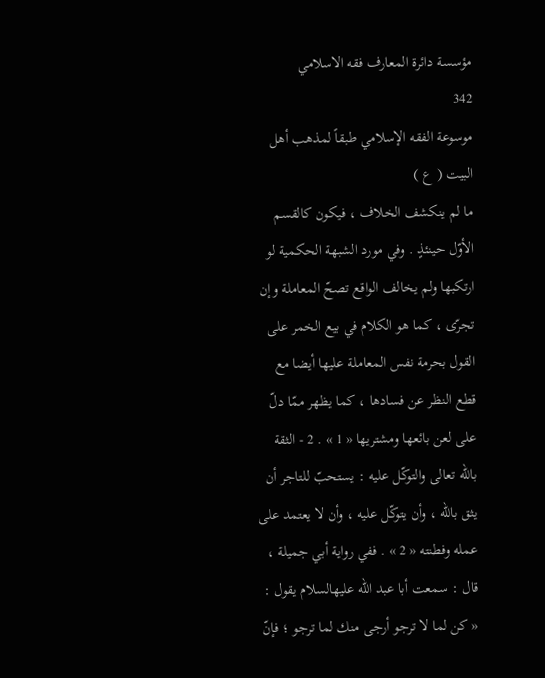مؤسسة دائرة المعارف فقه الاسلامي
342
موسوعة الفقه الإسلامي طبقاً لمذهب أهل البيت ( ع )
ما لم ينكشف الخلاف ، فيكون كالقسم الأوّل حينئذٍ . وفي مورد الشبهة الحكمية لو ارتكبها ولم يخالف الواقع تصحّ المعاملة وإن تجرّى ، كما هو الكلام في بيع الخمر على القول بحرمة نفس المعاملة عليها أيضا مع قطع النظر عن فسادها ، كما يظهر ممّا دلّ على لعن بائعها ومشتريها « 1 » . 2 - الثقة باللّه تعالى والتوكّل عليه : يستحبّ للتاجر أن يثق باللّه ، وأن يتوكّل عليه ، وأن لا يعتمد على عمله وفطنته « 2 » . ففي رواية أبي جميلة ، قال : سمعت أبا عبد اللّه عليهالسلام يقول : « كن لما لا ترجو أرجى منك لما ترجو ؛ فإنّ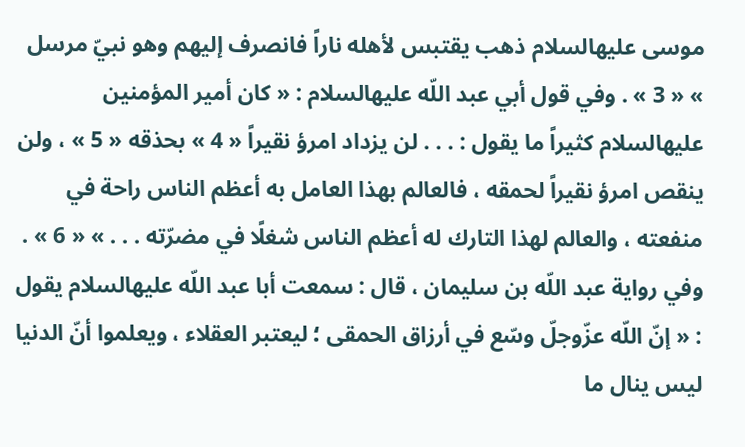موسى عليهالسلام ذهب يقتبس لأهله ناراً فانصرف إليهم وهو نبيّ مرسل » « 3 » . وفي قول أبي عبد اللّه عليهالسلام : « كان أمير المؤمنين عليهالسلام كثيراً ما يقول : . . . لن يزداد امرؤ نقيراً « 4 » بحذقه « 5 » ، ولن ينقص امرؤ نقيراً لحمقه ، فالعالم بهذا العامل به أعظم الناس راحة في منفعته ، والعالم لهذا التارك له أعظم الناس شغلًا في مضرّته . . . » « 6 » . وفي رواية عبد اللّه بن سليمان ، قال : سمعت أبا عبد اللّه عليهالسلام يقول : « إنّ اللّه عزّوجلّ وسّع في أرزاق الحمقى ؛ ليعتبر العقلاء ، ويعلموا أنّ الدنيا ليس ينال ما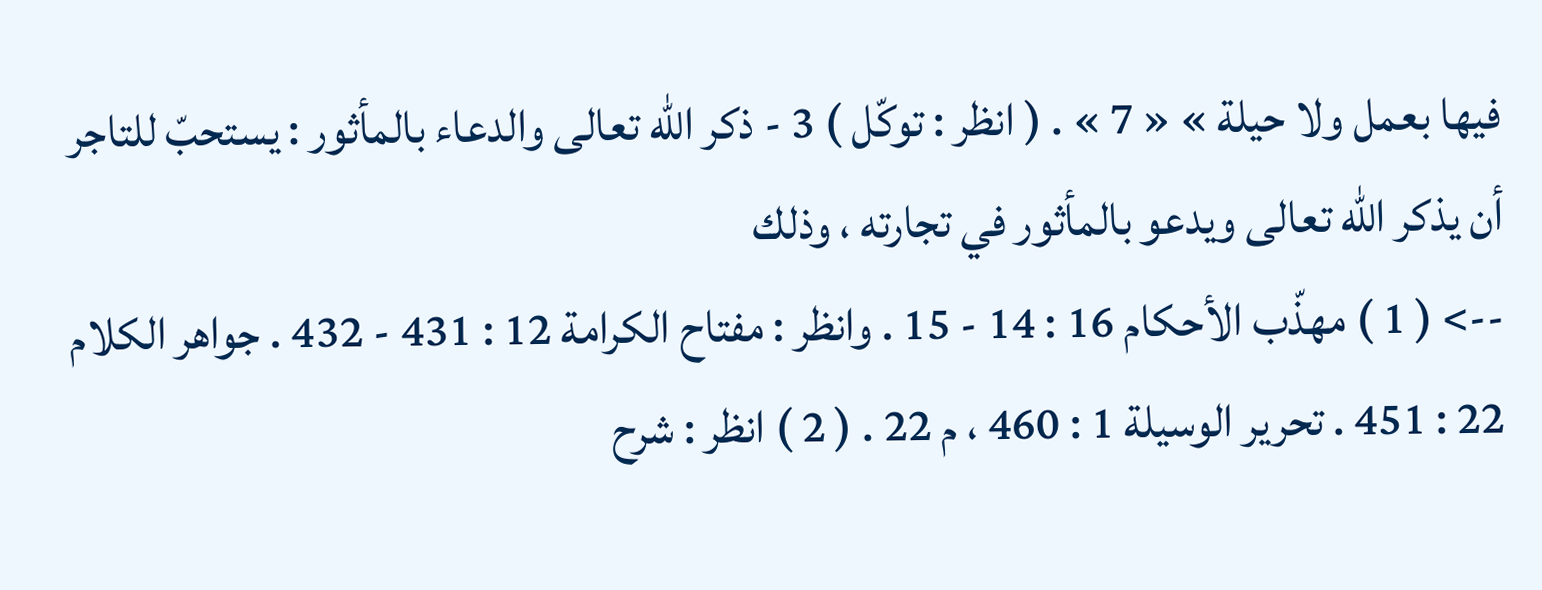فيها بعمل ولا حيلة » « 7 » . ( انظر : توكّل ) 3 - ذكر اللّه تعالى والدعاء بالمأثور : يستحبّ للتاجر أن يذكر اللّه تعالى ويدعو بالمأثور في تجارته ، وذلك
--> ( 1 ) مهذّب الأحكام 16 : 14 - 15 . وانظر : مفتاح الكرامة 12 : 431 - 432 . جواهر الكلام 22 : 451 . تحرير الوسيلة 1 : 460 ، م 22 . ( 2 ) انظر : شرح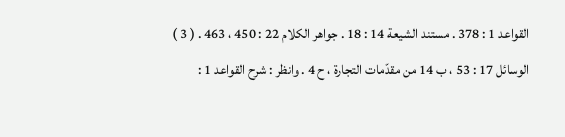القواعد 1 : 378 . مستند الشيعة 14 : 18 . جواهر الكلام 22 : 450 ، 463 . ( 3 ) الوسائل 17 : 53 ، ب 14 من مقدّمات التجارة ، ح 4 . وانظر : شرح القواعد 1 :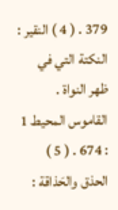379 . ( 4 ) النقير : النكتة التي في ظهر النواة . القاموس المحيط 1 : 674 . ( 5 ) الحذق والحَذاقة :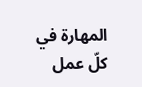المهارة في كلّ عمل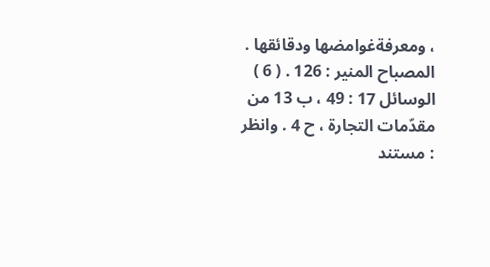، ومعرفةغوامضها ودقائقها . المصباح المنير : 126 . ( 6 ) الوسائل 17 : 49 ، ب 13 من مقدّمات التجارة ، ح 4 . وانظر : مستند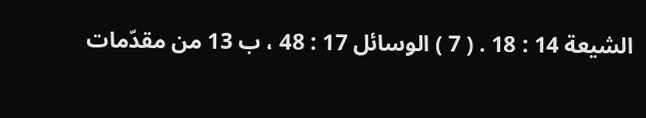الشيعة 14 : 18 . ( 7 ) الوسائل 17 : 48 ، ب 13 من مقدّمات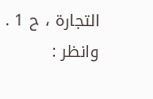التجارة ، ح 1 . وانظر :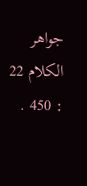جواهر الكلام 22 : 450 .